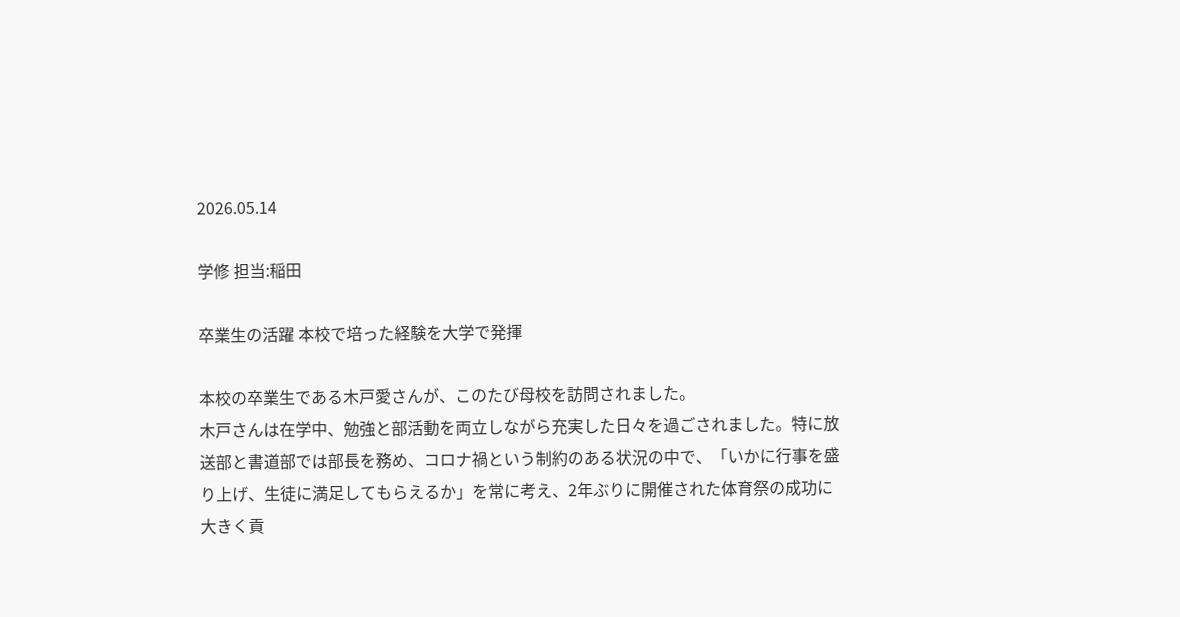2026.05.14

学修 担当:稲田

卒業生の活躍 本校で培った経験を大学で発揮

本校の卒業生である木戸愛さんが、このたび母校を訪問されました。
木戸さんは在学中、勉強と部活動を両立しながら充実した日々を過ごされました。特に放送部と書道部では部長を務め、コロナ禍という制約のある状況の中で、「いかに行事を盛り上げ、生徒に満足してもらえるか」を常に考え、2年ぶりに開催された体育祭の成功に大きく貢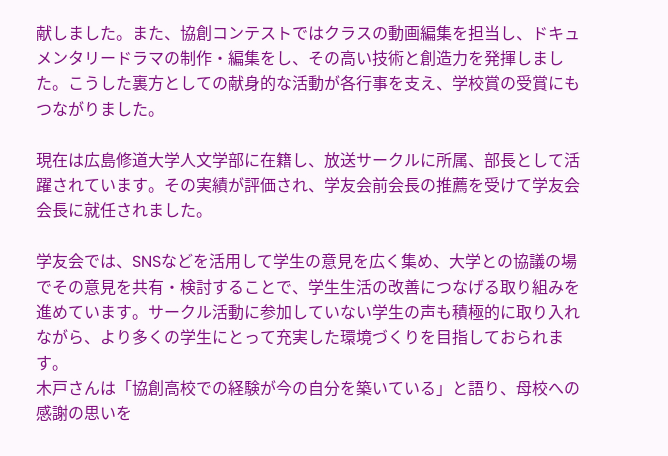献しました。また、協創コンテストではクラスの動画編集を担当し、ドキュメンタリードラマの制作・編集をし、その高い技術と創造力を発揮しました。こうした裏方としての献身的な活動が各行事を支え、学校賞の受賞にもつながりました。

現在は広島修道大学人文学部に在籍し、放送サークルに所属、部長として活躍されています。その実績が評価され、学友会前会長の推薦を受けて学友会会長に就任されました。

学友会では、SNSなどを活用して学生の意見を広く集め、大学との協議の場でその意見を共有・検討することで、学生生活の改善につなげる取り組みを進めています。サークル活動に参加していない学生の声も積極的に取り入れながら、より多くの学生にとって充実した環境づくりを目指しておられます。
木戸さんは「協創高校での経験が今の自分を築いている」と語り、母校への感謝の思いを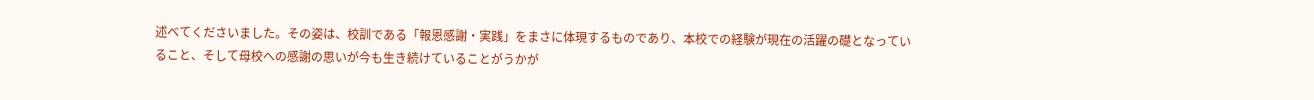述べてくださいました。その姿は、校訓である「報恩感謝・実践」をまさに体現するものであり、本校での経験が現在の活躍の礎となっていること、そして母校への感謝の思いが今も生き続けていることがうかが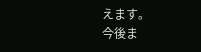えます。
今後ま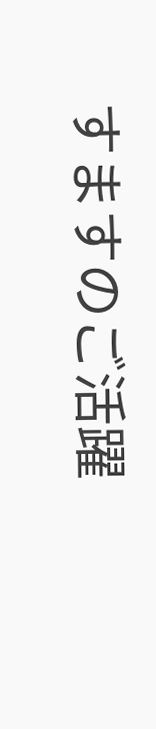すますのご活躍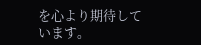を心より期待しています。